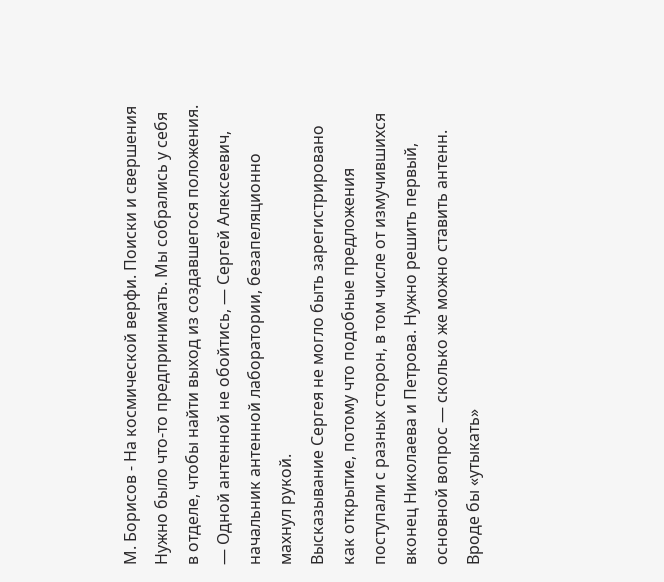М. Борисов - На космической верфи. Поиски и свершения
Нужно было что-то предпринимать. Мы собрались у себя в отделе, чтобы найти выход из создавшегося положения.
— Одной антенной не обойтись, — Сергей Алексеевич, начальник антенной лаборатории, безапеляционно махнул рукой.
Высказывание Сергея не могло быть зарегистрировано как открытие, потому что подобные предложения поступали с разных сторон, в том числе от измучившихся вконец Николаева и Петрова. Нужно решить первый, основной вопрос — сколько же можно ставить антенн. Вроде бы «утыкать»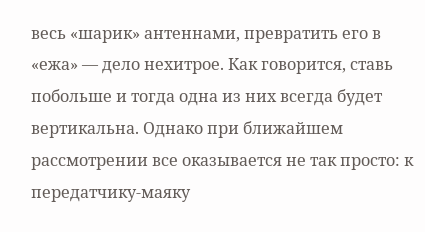весь «шарик» антеннами, превратить его в «ежа» — дело нехитрое. Как говорится, ставь побольше и тогда одна из них всегда будет вертикальна. Однако при ближайшем рассмотрении все оказывается не так просто: к передатчику-маяку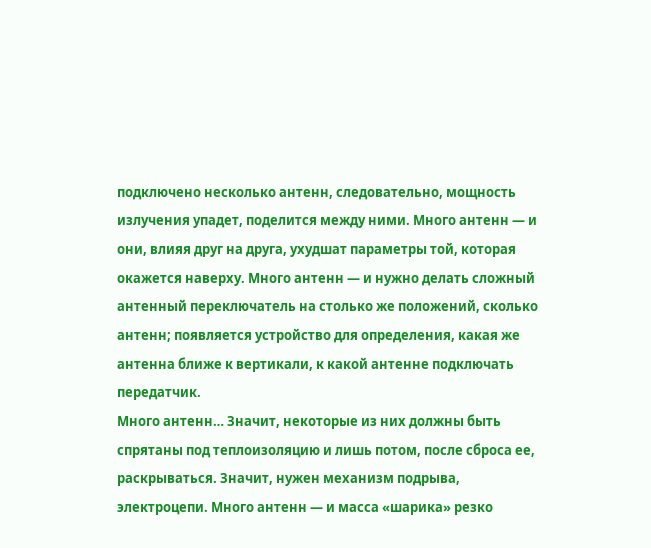подключено несколько антенн, следовательно, мощность излучения упадет, поделится между ними. Много антенн — и они, влияя друг на друга, ухудшат параметры той, которая окажется наверху. Много антенн — и нужно делать сложный антенный переключатель на столько же положений, сколько антенн; появляется устройство для определения, какая же антенна ближе к вертикали, к какой антенне подключать передатчик.
Много антенн… Значит, некоторые из них должны быть спрятаны под теплоизоляцию и лишь потом, после сброса ее, раскрываться. Значит, нужен механизм подрыва, электроцепи. Много антенн — и масса «шарика» резко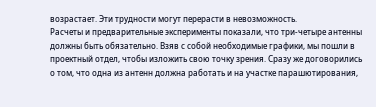возрастает. Эти трудности могут перерасти в невозможность.
Расчеты и предварительные эксперименты показали, что три-четыре антенны должны быть обязательно. Взяв с собой необходимые графики, мы пошли в проектный отдел, чтобы изложить свою точку зрения. Сразу же договорились о том, что одна из антенн должна работать и на участке парашютирования,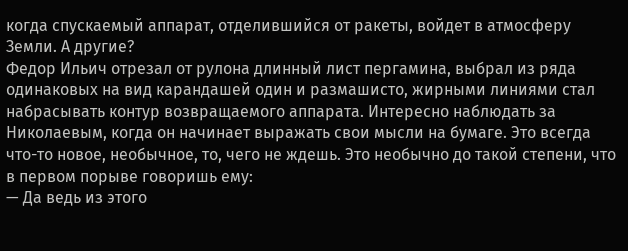когда спускаемый аппарат, отделившийся от ракеты, войдет в атмосферу Земли. А другие?
Федор Ильич отрезал от рулона длинный лист пергамина, выбрал из ряда одинаковых на вид карандашей один и размашисто, жирными линиями стал набрасывать контур возвращаемого аппарата. Интересно наблюдать за Николаевым, когда он начинает выражать свои мысли на бумаге. Это всегда что-то новое, необычное, то, чего не ждешь. Это необычно до такой степени, что в первом порыве говоришь ему:
— Да ведь из этого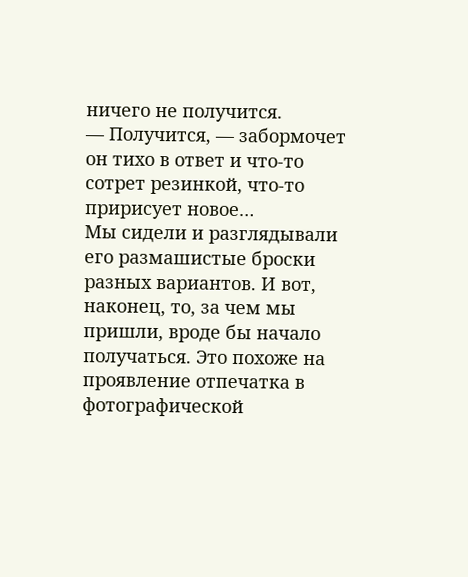ничего не получится.
— Получится, — забормочет он тихо в ответ и что-то сотрет резинкой, что-то пририсует новое…
Мы сидели и разглядывали его размашистые броски разных вариантов. И вот, наконец, то, за чем мы пришли, вроде бы начало получаться. Это похоже на проявление отпечатка в фотографической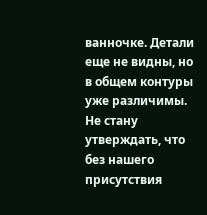ванночке. Детали еще не видны, но в общем контуры уже различимы.
Не стану утверждать, что без нашего присутствия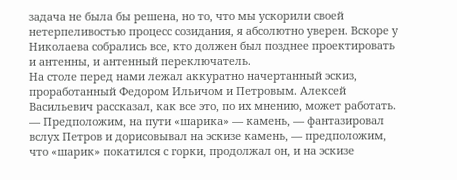задача не была бы решена, но то, что мы ускорили своей нетерпеливостью процесс созидания, я абсолютно уверен. Вскоре у Николаева собрались все, кто должен был позднее проектировать и антенны, и антенный переключатель.
На столе перед нами лежал аккуратно начертанный эскиз, проработанный Федором Ильичом и Петровым. Алексей Васильевич рассказал, как все это, по их мнению, может работать.
— Предположим, на пути «шарика» — камень, — фантазировал вслух Петров и дорисовывал на эскизе камень, — предположим, что «шарик» покатился с горки, продолжал он, и на эскизе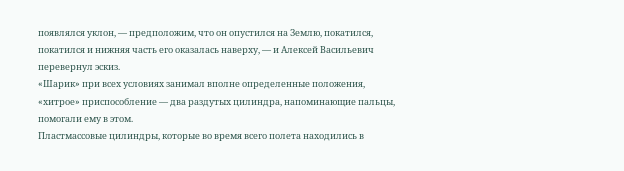появлялся уклон, — предположим, что он опустился на Землю, покатился, покатился и нижняя часть его оказалась наверху, — и Алексей Васильевич перевернул эскиз.
«Шарик» при всех условиях занимал вполне определенные положения, «хитрое» приспособление — два раздутых цилиндра, напоминающие пальцы, помогали ему в этом.
Пластмассовые цилиндры, которые во время всего полета находились в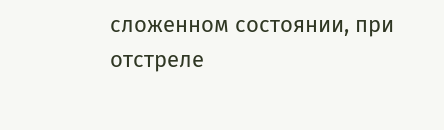сложенном состоянии, при отстреле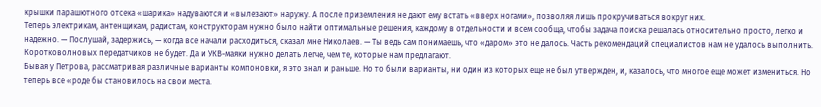крышки парашютного отсека «шарика» надуваются и «вылезают» наружу. А после приземления не дают ему встать «вверх ногами», позволяя лишь прокручиваться вокруг них.
Теперь электрикам, антенщикам, радистам, конструкторам нужно было найти оптимальные решения, каждому в отдельности и всем сообща, чтобы задача поиска решалась относительно просто, легко и надежно. — Послушай, задержись, — когда все начали расходиться, сказал мне Николаев. — Ты ведь сам понимаешь, что «даром» это не далось. Часть рекомендаций специалистов нам не удалось выполнить. Коротковолновых передатчиков не будет. Да и УКВ-маяки нужно делать легче, чем те, которые нам предлагают.
Бывая у Петрова, рассматривая различные варианты компоновки, я это знал и раньше. Но то были варианты, ни один из которых еще не был утвержден, и, казалось, что многое еще может измениться. Но теперь все «роде бы становилось на свои места.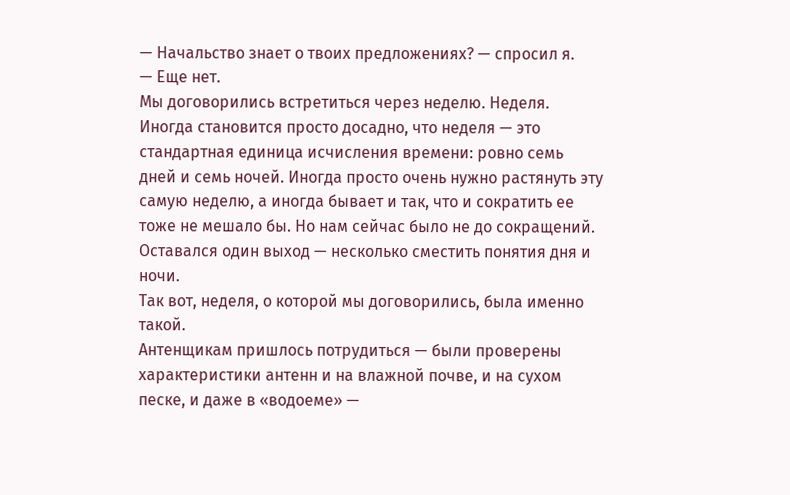— Начальство знает о твоих предложениях? — спросил я.
— Еще нет.
Мы договорились встретиться через неделю. Неделя. Иногда становится просто досадно, что неделя — это стандартная единица исчисления времени: ровно семь дней и семь ночей. Иногда просто очень нужно растянуть эту самую неделю, а иногда бывает и так, что и сократить ее тоже не мешало бы. Но нам сейчас было не до сокращений. Оставался один выход — несколько сместить понятия дня и ночи.
Так вот, неделя, о которой мы договорились, была именно такой.
Антенщикам пришлось потрудиться — были проверены характеристики антенн и на влажной почве, и на сухом песке, и даже в «водоеме» —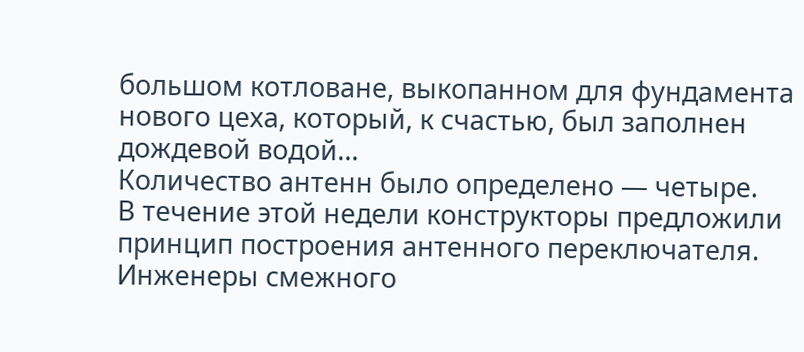большом котловане, выкопанном для фундамента нового цеха, который, к счастью, был заполнен дождевой водой…
Количество антенн было определено — четыре.
В течение этой недели конструкторы предложили принцип построения антенного переключателя.
Инженеры смежного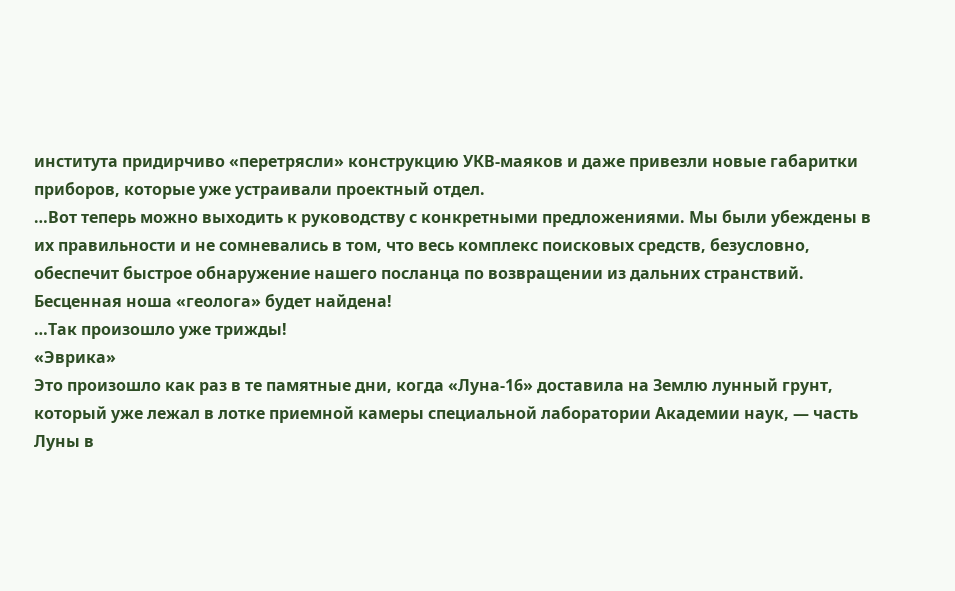института придирчиво «перетрясли» конструкцию УКВ-маяков и даже привезли новые габаритки приборов, которые уже устраивали проектный отдел.
…Вот теперь можно выходить к руководству с конкретными предложениями. Мы были убеждены в их правильности и не сомневались в том, что весь комплекс поисковых средств, безусловно, обеспечит быстрое обнаружение нашего посланца по возвращении из дальних странствий.
Бесценная ноша «геолога» будет найдена!
…Так произошло уже трижды!
«Эврика»
Это произошло как раз в те памятные дни, когда «Луна-16» доставила на Землю лунный грунт, который уже лежал в лотке приемной камеры специальной лаборатории Академии наук, — часть Луны в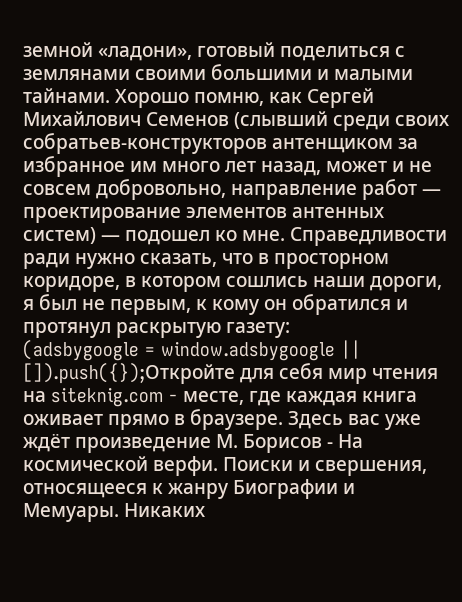земной «ладони», готовый поделиться с землянами своими большими и малыми тайнами. Хорошо помню, как Сергей Михайлович Семенов (слывший среди своих собратьев-конструкторов антенщиком за избранное им много лет назад, может и не совсем добровольно, направление работ — проектирование элементов антенных систем) — подошел ко мне. Справедливости ради нужно сказать, что в просторном коридоре, в котором сошлись наши дороги, я был не первым, к кому он обратился и протянул раскрытую газету:
(adsbygoogle = window.adsbygoogle || []).push({});Откройте для себя мир чтения на siteknig.com - месте, где каждая книга оживает прямо в браузере. Здесь вас уже ждёт произведение М. Борисов - На космической верфи. Поиски и свершения, относящееся к жанру Биографии и Мемуары. Никаких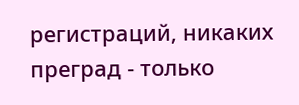регистраций, никаких преград - только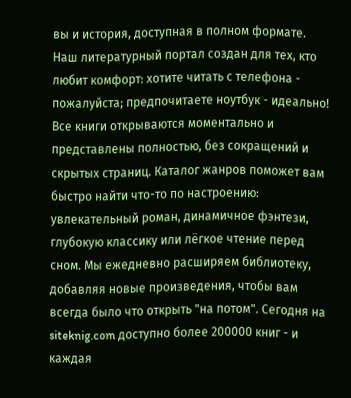вы и история, доступная в полном формате. Наш литературный портал создан для тех, кто любит комфорт: хотите читать с телефона - пожалуйста; предпочитаете ноутбук - идеально! Все книги открываются моментально и представлены полностью, без сокращений и скрытых страниц. Каталог жанров поможет вам быстро найти что-то по настроению: увлекательный роман, динамичное фэнтези, глубокую классику или лёгкое чтение перед сном. Мы ежедневно расширяем библиотеку, добавляя новые произведения, чтобы вам всегда было что открыть "на потом". Сегодня на siteknig.com доступно более 200000 книг - и каждая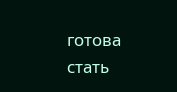готова стать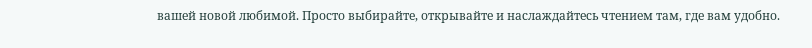вашей новой любимой. Просто выбирайте, открывайте и наслаждайтесь чтением там, где вам удобно.